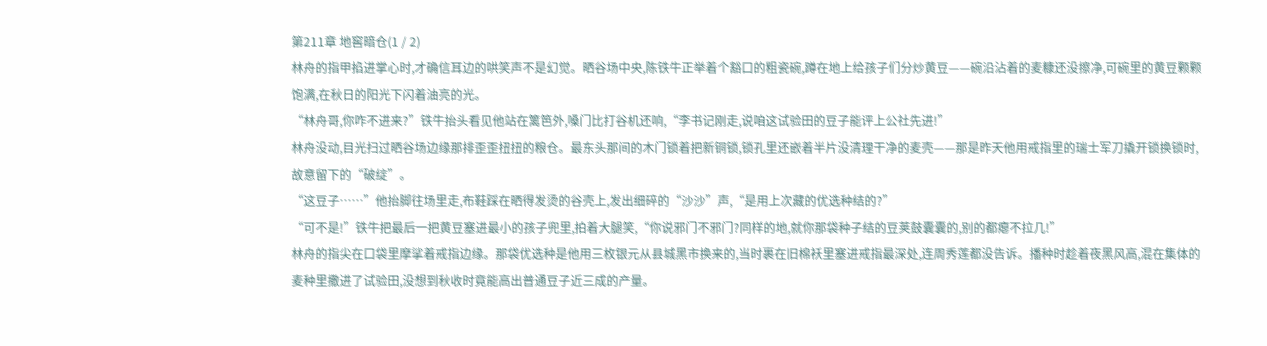第211章 地窖暗仓(1 / 2)
林舟的指甲掐进掌心时,才确信耳边的哄笑声不是幻觉。晒谷场中央,陈铁牛正举着个豁口的粗瓷碗,蹲在地上给孩子们分炒黄豆——碗沿沾着的麦糠还没擦净,可碗里的黄豆颗颗饱满,在秋日的阳光下闪着油亮的光。
“林舟哥,你咋不进来?”铁牛抬头看见他站在篱笆外,嗓门比打谷机还响,“李书记刚走,说咱这试验田的豆子能评上公社先进!”
林舟没动,目光扫过晒谷场边缘那排歪歪扭扭的粮仓。最东头那间的木门锁着把新铜锁,锁孔里还嵌着半片没清理干净的麦壳——那是昨天他用戒指里的瑞士军刀撬开锁换锁时,故意留下的“破绽”。
“这豆子……”他抬脚往场里走,布鞋踩在晒得发烫的谷壳上,发出细碎的“沙沙”声,“是用上次藏的优选种结的?”
“可不是!”铁牛把最后一把黄豆塞进最小的孩子兜里,拍着大腿笑,“你说邪门不邪门?同样的地,就你那袋种子结的豆荚鼓囊囊的,别的都瘪不拉几!”
林舟的指尖在口袋里摩挲着戒指边缘。那袋优选种是他用三枚银元从县城黑市换来的,当时裹在旧棉袄里塞进戒指最深处,连周秀莲都没告诉。播种时趁着夜黑风高,混在集体的麦种里撒进了试验田,没想到秋收时竟能高出普通豆子近三成的产量。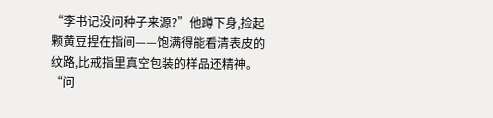“李书记没问种子来源?”他蹲下身,捡起颗黄豆捏在指间——饱满得能看清表皮的纹路,比戒指里真空包装的样品还精神。
“问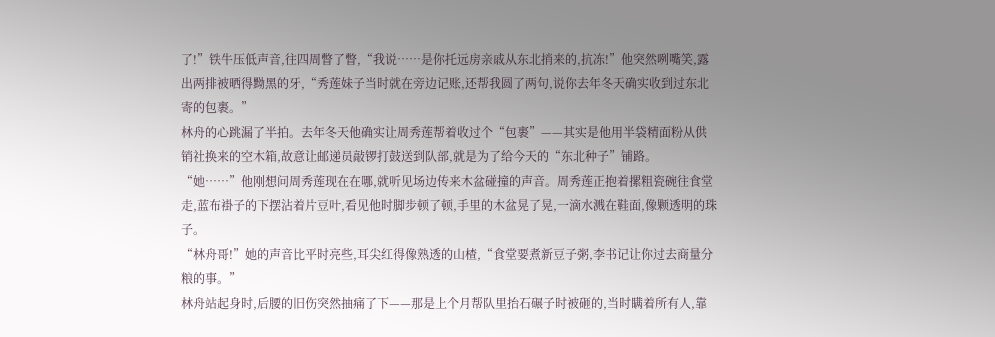了!”铁牛压低声音,往四周瞥了瞥,“我说……是你托远房亲戚从东北捎来的,抗冻!”他突然咧嘴笑,露出两排被晒得黝黑的牙,“秀莲妹子当时就在旁边记账,还帮我圆了两句,说你去年冬天确实收到过东北寄的包裹。”
林舟的心跳漏了半拍。去年冬天他确实让周秀莲帮着收过个“包裹”——其实是他用半袋精面粉从供销社换来的空木箱,故意让邮递员敲锣打鼓送到队部,就是为了给今天的“东北种子”铺路。
“她……”他刚想问周秀莲现在在哪,就听见场边传来木盆碰撞的声音。周秀莲正抱着摞粗瓷碗往食堂走,蓝布褂子的下摆沾着片豆叶,看见他时脚步顿了顿,手里的木盆晃了晃,一滴水溅在鞋面,像颗透明的珠子。
“林舟哥!”她的声音比平时亮些,耳尖红得像熟透的山楂,“食堂要煮新豆子粥,李书记让你过去商量分粮的事。”
林舟站起身时,后腰的旧伤突然抽痛了下——那是上个月帮队里抬石碾子时被砸的,当时瞒着所有人,靠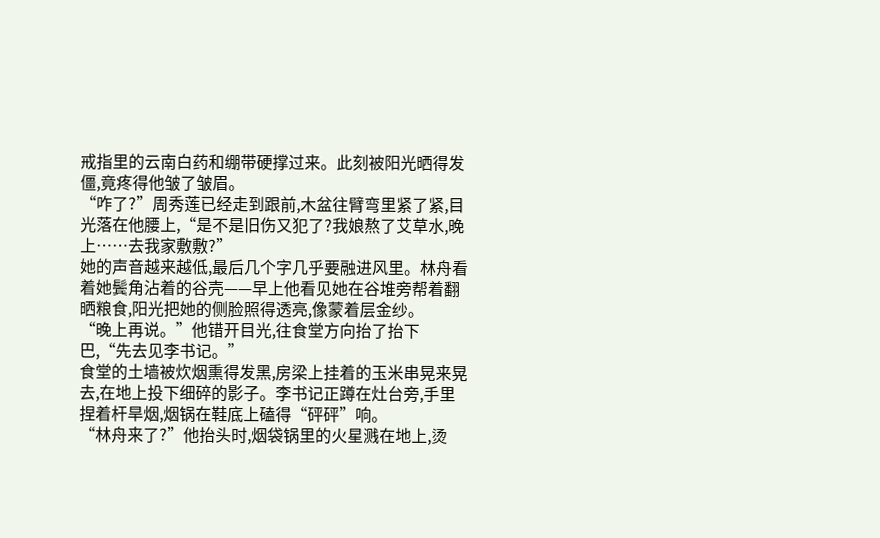戒指里的云南白药和绷带硬撑过来。此刻被阳光晒得发僵,竟疼得他皱了皱眉。
“咋了?”周秀莲已经走到跟前,木盆往臂弯里紧了紧,目光落在他腰上,“是不是旧伤又犯了?我娘熬了艾草水,晚上……去我家敷敷?”
她的声音越来越低,最后几个字几乎要融进风里。林舟看着她鬓角沾着的谷壳——早上他看见她在谷堆旁帮着翻晒粮食,阳光把她的侧脸照得透亮,像蒙着层金纱。
“晚上再说。”他错开目光,往食堂方向抬了抬下巴,“先去见李书记。”
食堂的土墙被炊烟熏得发黑,房梁上挂着的玉米串晃来晃去,在地上投下细碎的影子。李书记正蹲在灶台旁,手里捏着杆旱烟,烟锅在鞋底上磕得“砰砰”响。
“林舟来了?”他抬头时,烟袋锅里的火星溅在地上,烫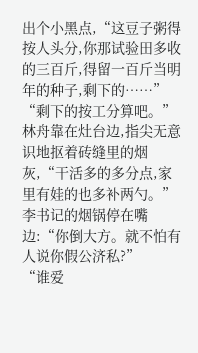出个小黑点,“这豆子粥得按人头分,你那试验田多收的三百斤,得留一百斤当明年的种子,剩下的……”
“剩下的按工分算吧。”林舟靠在灶台边,指尖无意识地抠着砖缝里的烟灰,“干活多的多分点,家里有娃的也多补两勺。”
李书记的烟锅停在嘴边:“你倒大方。就不怕有人说你假公济私?”
“谁爱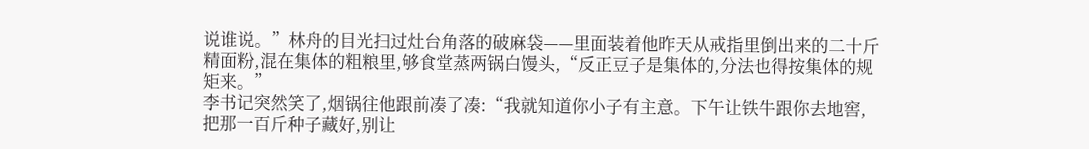说谁说。”林舟的目光扫过灶台角落的破麻袋——里面装着他昨天从戒指里倒出来的二十斤精面粉,混在集体的粗粮里,够食堂蒸两锅白馒头,“反正豆子是集体的,分法也得按集体的规矩来。”
李书记突然笑了,烟锅往他跟前凑了凑:“我就知道你小子有主意。下午让铁牛跟你去地窖,把那一百斤种子藏好,别让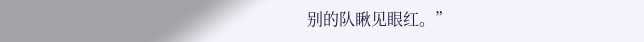别的队瞅见眼红。”